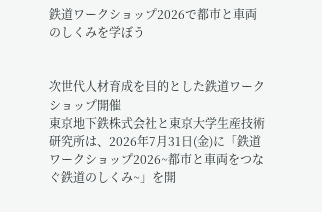鉄道ワークショップ2026で都市と車両のしくみを学ぼう


次世代人材育成を目的とした鉄道ワークショップ開催
東京地下鉄株式会社と東京大学生産技術研究所は、2026年7月31日(金)に「鉄道ワークショップ2026~都市と車両をつなぐ鉄道のしくみ~」を開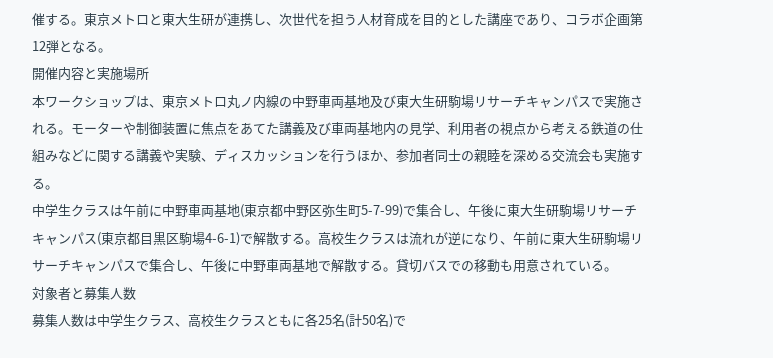催する。東京メトロと東大生研が連携し、次世代を担う人材育成を目的とした講座であり、コラボ企画第12弾となる。
開催内容と実施場所
本ワークショップは、東京メトロ丸ノ内線の中野車両基地及び東大生研駒場リサーチキャンパスで実施される。モーターや制御装置に焦点をあてた講義及び車両基地内の見学、利用者の視点から考える鉄道の仕組みなどに関する講義や実験、ディスカッションを行うほか、参加者同士の親睦を深める交流会も実施する。
中学生クラスは午前に中野車両基地(東京都中野区弥生町5-7-99)で集合し、午後に東大生研駒場リサーチキャンパス(東京都目黒区駒場4-6-1)で解散する。高校生クラスは流れが逆になり、午前に東大生研駒場リサーチキャンパスで集合し、午後に中野車両基地で解散する。貸切バスでの移動も用意されている。
対象者と募集人数
募集人数は中学生クラス、高校生クラスともに各25名(計50名)で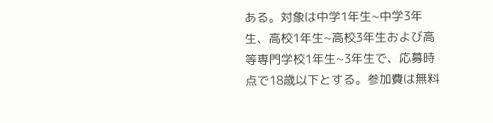ある。対象は中学1年生~中学3年生、高校1年生~高校3年生および高等専門学校1年生~3年生で、応募時点で18歳以下とする。参加費は無料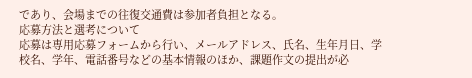であり、会場までの往復交通費は参加者負担となる。
応募方法と選考について
応募は専用応募フォームから行い、メールアドレス、氏名、生年月日、学校名、学年、電話番号などの基本情報のほか、課題作文の提出が必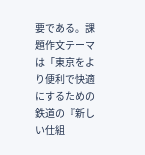要である。課題作文テーマは「東京をより便利で快適にするための鉄道の『新しい仕組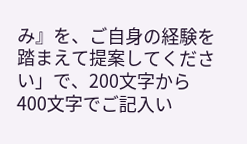み』を、ご自身の経験を踏まえて提案してください」で、200文字から400文字でご記入い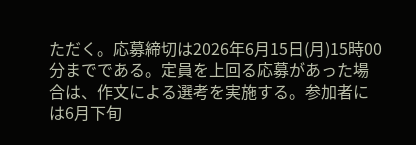ただく。応募締切は2026年6月15日(月)15時00分までである。定員を上回る応募があった場合は、作文による選考を実施する。参加者には6月下旬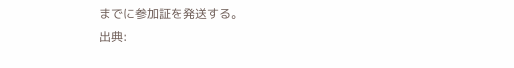までに参加証を発送する。
出典: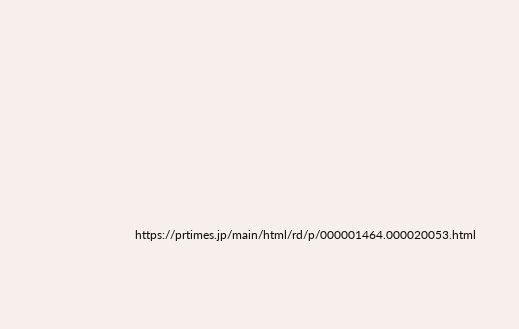https://prtimes.jp/main/html/rd/p/000001464.000020053.html